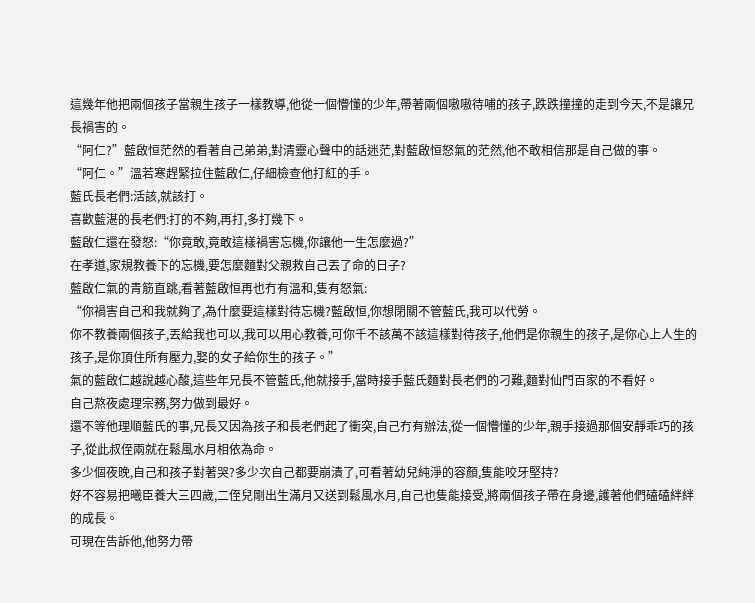這幾年他把兩個孩子當親生孩子一樣教導,他從一個懵懂的少年,帶著兩個嗷嗷待哺的孩子,跌跌撞撞的走到今天,不是讓兄長禍害的。
“阿仁?”藍啟恒茫然的看著自己弟弟,對清靈心聲中的話迷茫,對藍啟恒怒氣的茫然,他不敢相信那是自己做的事。
“阿仁。”溫若寒趕緊拉住藍啟仁,仔細檢查他打紅的手。
藍氏長老們:活該,就該打。
喜歡藍湛的長老們:打的不夠,再打,多打幾下。
藍啟仁還在發怒:“你竟敢,竟敢這樣禍害忘機,你讓他一生怎麼過?”
在孝道,家規教養下的忘機,要怎麼麵對父親救自己丟了命的日子?
藍啟仁氣的青筋直跳,看著藍啟恒再也冇有溫和,隻有怒氣:
“你禍害自己和我就夠了,為什麼要這樣對待忘機?藍啟恒,你想閉關不管藍氏,我可以代勞。
你不教養兩個孩子,丟給我也可以,我可以用心教養,可你千不該萬不該這樣對待孩子,他們是你親生的孩子,是你心上人生的孩子,是你頂住所有壓力,娶的女子給你生的孩子。”
氣的藍啟仁越說越心酸,這些年兄長不管藍氏,他就接手,當時接手藍氏麵對長老們的刁難,麵對仙門百家的不看好。
自己熬夜處理宗務,努力做到最好。
還不等他理順藍氏的事,兄長又因為孩子和長老們起了衝突,自己冇有辦法,從一個懵懂的少年,親手接過那個安靜乖巧的孩子,從此叔侄兩就在鬆風水月相依為命。
多少個夜晚,自己和孩子對著哭?多少次自己都要崩潰了,可看著幼兒純淨的容顏,隻能咬牙堅持?
好不容易把曦臣養大三四歲,二侄兒剛出生滿月又送到鬆風水月,自己也隻能接受,將兩個孩子帶在身邊,護著他們磕磕絆絆的成長。
可現在告訴他,他努力帶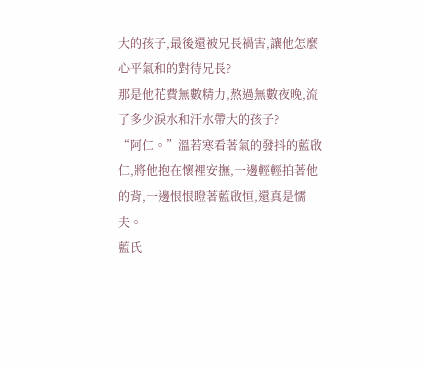大的孩子,最後還被兄長禍害,讓他怎麼心平氣和的對待兄長?
那是他花費無數精力,熬過無數夜晚,流了多少淚水和汗水帶大的孩子?
“阿仁。”溫若寒看著氣的發抖的藍啟仁,將他抱在懷裡安撫,一邊輕輕拍著他的背,一邊恨恨瞪著藍啟恒,還真是懦夫。
藍氏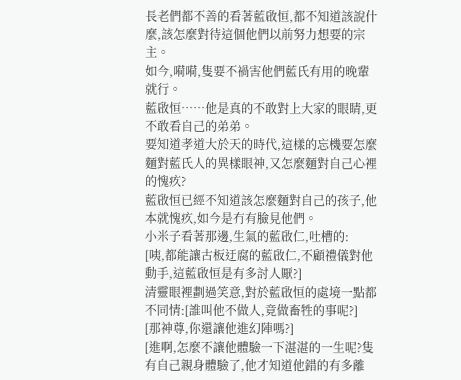長老們都不善的看著藍啟恒,都不知道該說什麼,該怎麼對待這個他們以前努力想要的宗主。
如今,嗬嗬,隻要不禍害他們藍氏有用的晚輩就行。
藍啟恒……他是真的不敢對上大家的眼睛,更不敢看自己的弟弟。
要知道孝道大於天的時代,這樣的忘機要怎麼麵對藍氏人的異樣眼神,又怎麼麵對自己心裡的愧疚?
藍啟恒已經不知道該怎麼麵對自己的孩子,他本就愧疚,如今是冇有臉見他們。
小米子看著那邊,生氣的藍啟仁,吐槽的:
[咦,都能讓古板迂腐的藍啟仁,不顧禮儀對他動手,這藍啟恒是有多討人厭?]
清靈眼裡劃過笑意,對於藍啟恒的處境一點都不同情:[誰叫他不做人,竟做畜牲的事呢?]
[那神尊,你還讓他進幻陣嗎?]
[進啊,怎麼不讓他體驗一下湛湛的一生呢?隻有自己親身體驗了,他才知道他錯的有多離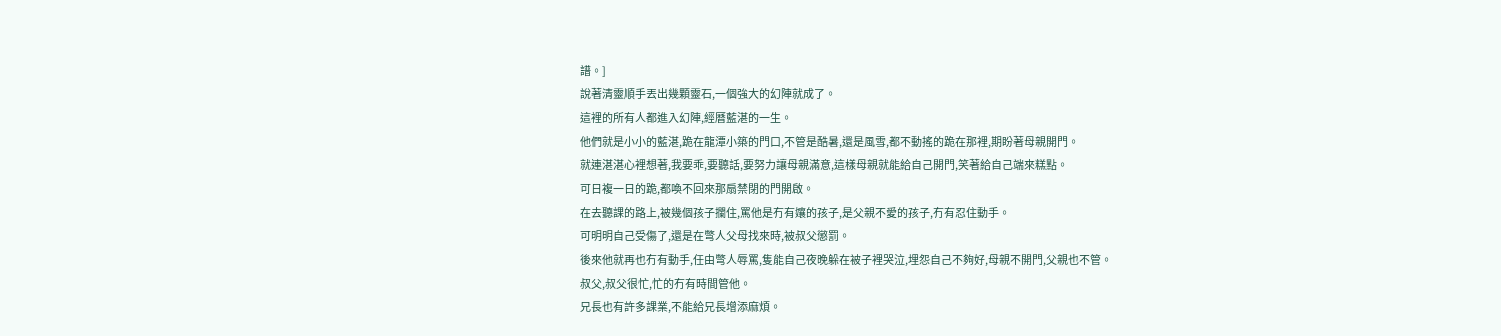譜。]
說著清靈順手丟出幾顆靈石,一個強大的幻陣就成了。
這裡的所有人都進入幻陣,經曆藍湛的一生。
他們就是小小的藍湛,跪在龍潭小築的門口,不管是酷暑,還是風雪,都不動搖的跪在那裡,期盼著母親開門。
就連湛湛心裡想著,我要乖,要聽話,要努力讓母親滿意,這樣母親就能給自己開門,笑著給自己端來糕點。
可日複一日的跪,都喚不回來那扇禁閉的門開啟。
在去聽課的路上,被幾個孩子攔住,罵他是冇有孃的孩子,是父親不愛的孩子,冇有忍住動手。
可明明自己受傷了,還是在彆人父母找來時,被叔父懲罰。
後來他就再也冇有動手,任由彆人辱罵,隻能自己夜晚躲在被子裡哭泣,埋怨自己不夠好,母親不開門,父親也不管。
叔父,叔父很忙,忙的冇有時間管他。
兄長也有許多課業,不能給兄長增添麻煩。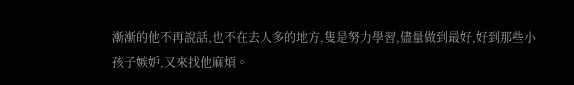漸漸的他不再說話,也不在去人多的地方,隻是努力學習,儘量做到最好,好到那些小孩子嫉妒,又來找他麻煩。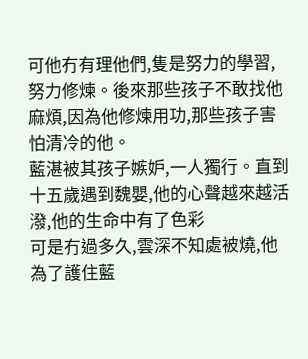可他冇有理他們,隻是努力的學習,努力修煉。後來那些孩子不敢找他麻煩,因為他修煉用功,那些孩子害怕清冷的他。
藍湛被其孩子嫉妒,一人獨行。直到十五歲遇到魏嬰,他的心聲越來越活潑,他的生命中有了色彩
可是冇過多久,雲深不知處被燒,他為了護住藍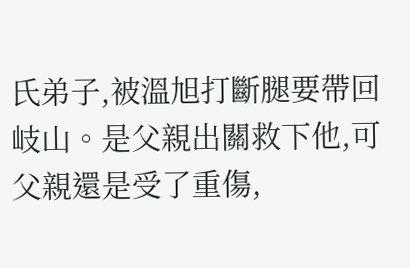氏弟子,被溫旭打斷腿要帶回岐山。是父親出關救下他,可父親還是受了重傷,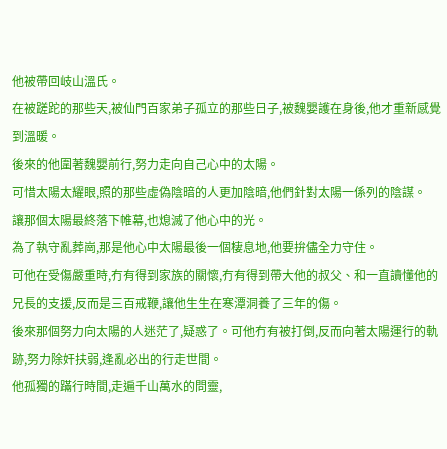他被帶回岐山溫氏。
在被蹉跎的那些天,被仙門百家弟子孤立的那些日子,被魏嬰護在身後,他才重新感覺到溫暖。
後來的他圍著魏嬰前行,努力走向自己心中的太陽。
可惜太陽太耀眼,照的那些虛偽陰暗的人更加陰暗,他們針對太陽一係列的陰謀。
讓那個太陽最終落下帷幕,也熄滅了他心中的光。
為了執守亂葬崗,那是他心中太陽最後一個棲息地,他要拚儘全力守住。
可他在受傷嚴重時,冇有得到家族的關懷,冇有得到帶大他的叔父、和一直讀懂他的兄長的支援,反而是三百戒鞭,讓他生生在寒潭洞養了三年的傷。
後來那個努力向太陽的人迷茫了,疑惑了。可他冇有被打倒,反而向著太陽運行的軌跡,努力除奸扶弱,逢亂必出的行走世間。
他孤獨的蹣行時間,走遍千山萬水的問靈,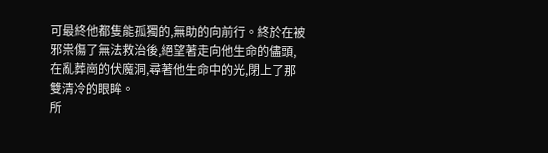可最終他都隻能孤獨的,無助的向前行。終於在被邪祟傷了無法救治後,絕望著走向他生命的儘頭,在亂葬崗的伏魔洞,尋著他生命中的光,閉上了那雙清冷的眼眸。
所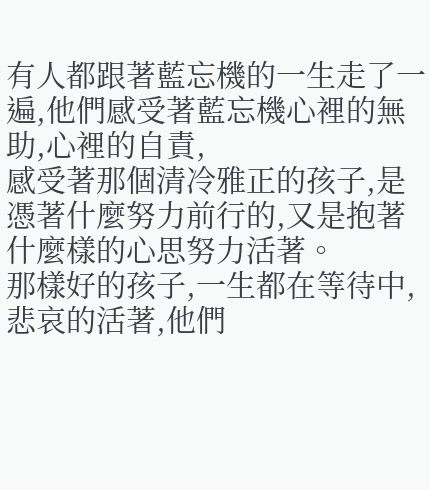有人都跟著藍忘機的一生走了一遍,他們感受著藍忘機心裡的無助,心裡的自責,
感受著那個清冷雅正的孩子,是憑著什麼努力前行的,又是抱著什麼樣的心思努力活著。
那樣好的孩子,一生都在等待中,悲哀的活著,他們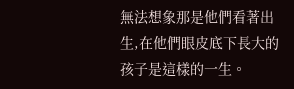無法想象那是他們看著出生,在他們眼皮底下長大的孩子是這樣的一生。